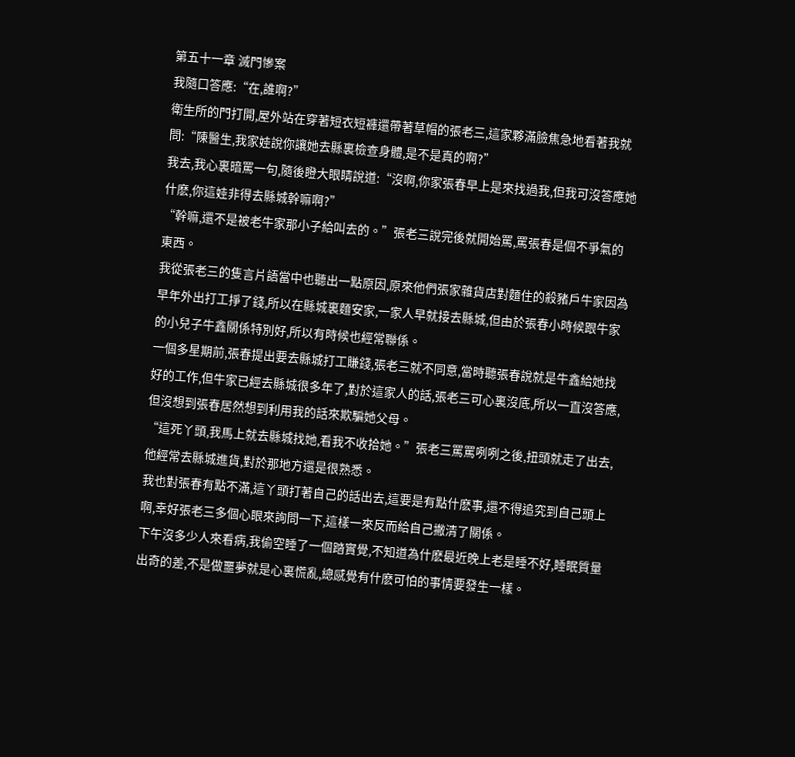第五十一章 滅門慘案
我隨口答應:“在,誰啊?”
衛生所的門打開,屋外站在穿著短衣短褲還帶著草帽的張老三,這家夥滿臉焦急地看著我就問:“陳醫生,我家娃說你讓她去縣裏檢查身體,是不是真的啊?”
我去,我心裏暗罵一句,隨後瞪大眼睛說道:“沒啊,你家張春早上是來找過我,但我可沒答應她什麽,你這娃非得去縣城幹嘛啊?”
“幹嘛,還不是被老牛家那小子給叫去的。”張老三說完後就開始罵,罵張春是個不爭氣的東西。
我從張老三的隻言片語當中也聽出一點原因,原來他們張家雜貨店對麵住的殺豬戶牛家因為早年外出打工掙了錢,所以在縣城裏麵安家,一家人早就接去縣城,但由於張春小時候跟牛家的小兒子牛鑫關係特別好,所以有時候也經常聯係。
一個多星期前,張春提出要去縣城打工賺錢,張老三就不同意,當時聽張春說就是牛鑫給她找好的工作,但牛家已經去縣城很多年了,對於這家人的話,張老三可心裏沒底,所以一直沒答應,但沒想到張春居然想到利用我的話來欺騙她父母。
“這死丫頭,我馬上就去縣城找她,看我不收拾她。”張老三罵罵咧咧之後,扭頭就走了出去,他經常去縣城進貨,對於那地方還是很熟悉。
我也對張春有點不滿,這丫頭打著自己的話出去,這要是有點什麽事,還不得追究到自己頭上啊,幸好張老三多個心眼來詢問一下,這樣一來反而給自己撇清了關係。
下午沒多少人來看病,我偷空睡了一個踏實覺,不知道為什麽最近晚上老是睡不好,睡眠質量出奇的差,不是做噩夢就是心裏慌亂,總感覺有什麽可怕的事情要發生一樣。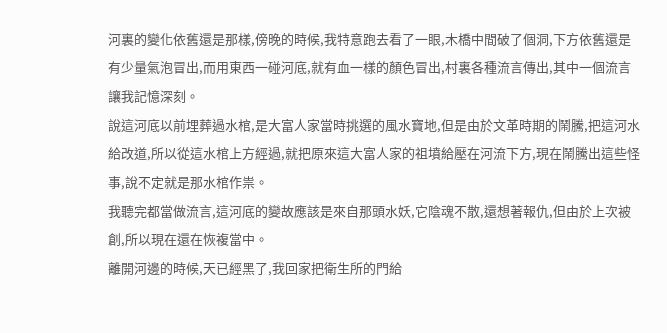河裏的變化依舊還是那樣,傍晚的時候,我特意跑去看了一眼,木橋中間破了個洞,下方依舊還是有少量氣泡冒出,而用東西一碰河底,就有血一樣的顏色冒出,村裏各種流言傳出,其中一個流言讓我記憶深刻。
說這河底以前埋葬過水棺,是大富人家當時挑選的風水寶地,但是由於文革時期的鬧騰,把這河水給改道,所以從這水棺上方經過,就把原來這大富人家的祖墳給壓在河流下方,現在鬧騰出這些怪事,說不定就是那水棺作祟。
我聽完都當做流言,這河底的變故應該是來自那頭水妖,它陰魂不散,還想著報仇,但由於上次被創,所以現在還在恢複當中。
離開河邊的時候,天已經黑了,我回家把衛生所的門給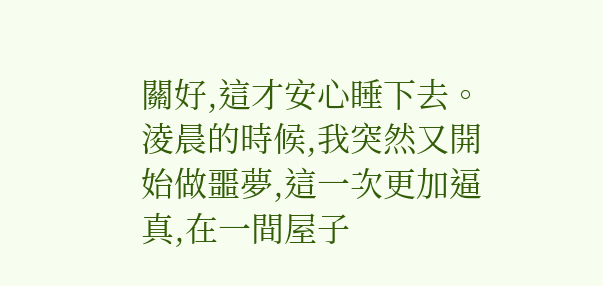關好,這才安心睡下去。
淩晨的時候,我突然又開始做噩夢,這一次更加逼真,在一間屋子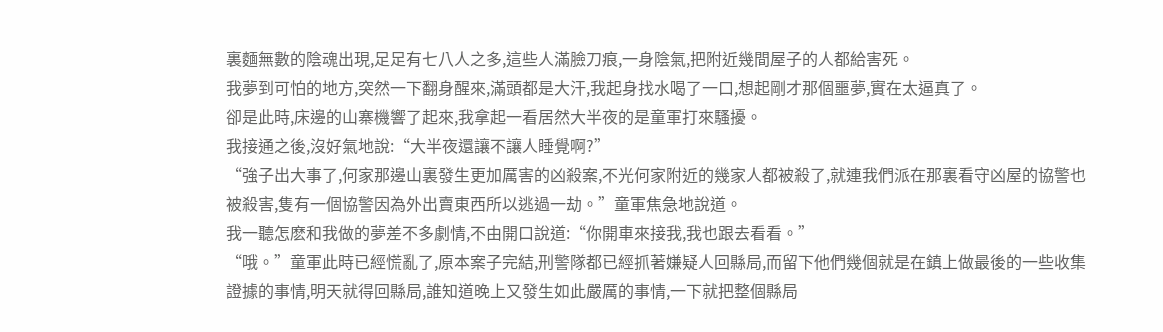裏麵無數的陰魂出現,足足有七八人之多,這些人滿臉刀痕,一身陰氣,把附近幾間屋子的人都給害死。
我夢到可怕的地方,突然一下翻身醒來,滿頭都是大汗,我起身找水喝了一口,想起剛才那個噩夢,實在太逼真了。
卻是此時,床邊的山寨機響了起來,我拿起一看居然大半夜的是童軍打來騷擾。
我接通之後,沒好氣地說:“大半夜還讓不讓人睡覺啊?”
“強子出大事了,何家那邊山裏發生更加厲害的凶殺案,不光何家附近的幾家人都被殺了,就連我們派在那裏看守凶屋的協警也被殺害,隻有一個協警因為外出賣東西所以逃過一劫。”童軍焦急地說道。
我一聽怎麽和我做的夢差不多劇情,不由開口說道:“你開車來接我,我也跟去看看。”
“哦。”童軍此時已經慌亂了,原本案子完結,刑警隊都已經抓著嫌疑人回縣局,而留下他們幾個就是在鎮上做最後的一些收集證據的事情,明天就得回縣局,誰知道晚上又發生如此嚴厲的事情,一下就把整個縣局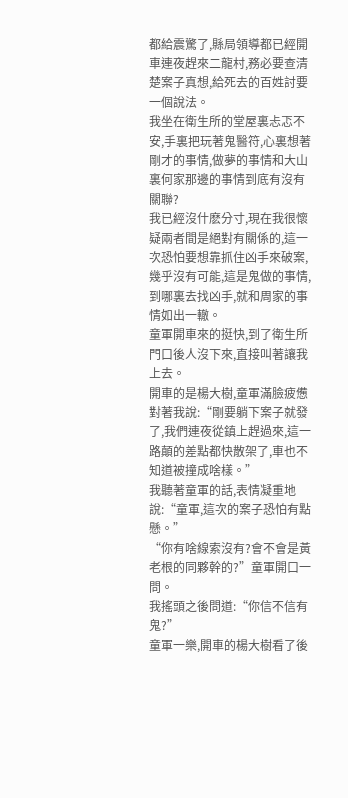都給震驚了,縣局領導都已經開車連夜趕來二龍村,務必要查清楚案子真想,給死去的百姓討要一個說法。
我坐在衛生所的堂屋裏忐忑不安,手裏把玩著鬼醫符,心裏想著剛才的事情,做夢的事情和大山裏何家那邊的事情到底有沒有關聯?
我已經沒什麽分寸,現在我很懷疑兩者間是絕對有關係的,這一次恐怕要想靠抓住凶手來破案,幾乎沒有可能,這是鬼做的事情,到哪裏去找凶手,就和周家的事情如出一轍。
童軍開車來的挺快,到了衛生所門口後人沒下來,直接叫著讓我上去。
開車的是楊大樹,童軍滿臉疲憊對著我說:“剛要躺下案子就發了,我們連夜從鎮上趕過來,這一路顛的差點都快散架了,車也不知道被撞成啥樣。”
我聽著童軍的話,表情凝重地說:“童軍,這次的案子恐怕有點懸。”
“你有啥線索沒有?會不會是黃老根的同夥幹的?”童軍開口一問。
我搖頭之後問道:“你信不信有鬼?”
童軍一樂,開車的楊大樹看了後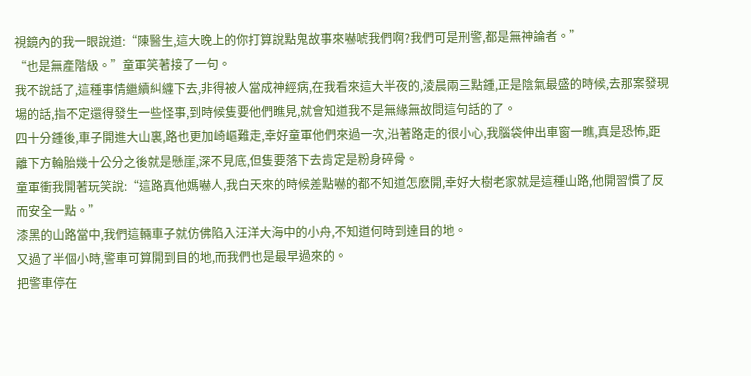視鏡內的我一眼說道:“陳醫生,這大晚上的你打算說點鬼故事來嚇唬我們啊?我們可是刑警,都是無神論者。”
“也是無產階級。”童軍笑著接了一句。
我不說話了,這種事情繼續糾纏下去,非得被人當成神經病,在我看來這大半夜的,淩晨兩三點鍾,正是陰氣最盛的時候,去那案發現場的話,指不定還得發生一些怪事,到時候隻要他們瞧見,就會知道我不是無緣無故問這句話的了。
四十分鍾後,車子開進大山裏,路也更加崎嶇難走,幸好童軍他們來過一次,沿著路走的很小心,我腦袋伸出車窗一瞧,真是恐怖,距離下方輪胎幾十公分之後就是懸崖,深不見底,但隻要落下去肯定是粉身碎骨。
童軍衝我開著玩笑說:“這路真他媽嚇人,我白天來的時候差點嚇的都不知道怎麽開,幸好大樹老家就是這種山路,他開習慣了反而安全一點。”
漆黑的山路當中,我們這輛車子就仿佛陷入汪洋大海中的小舟,不知道何時到達目的地。
又過了半個小時,警車可算開到目的地,而我們也是最早過來的。
把警車停在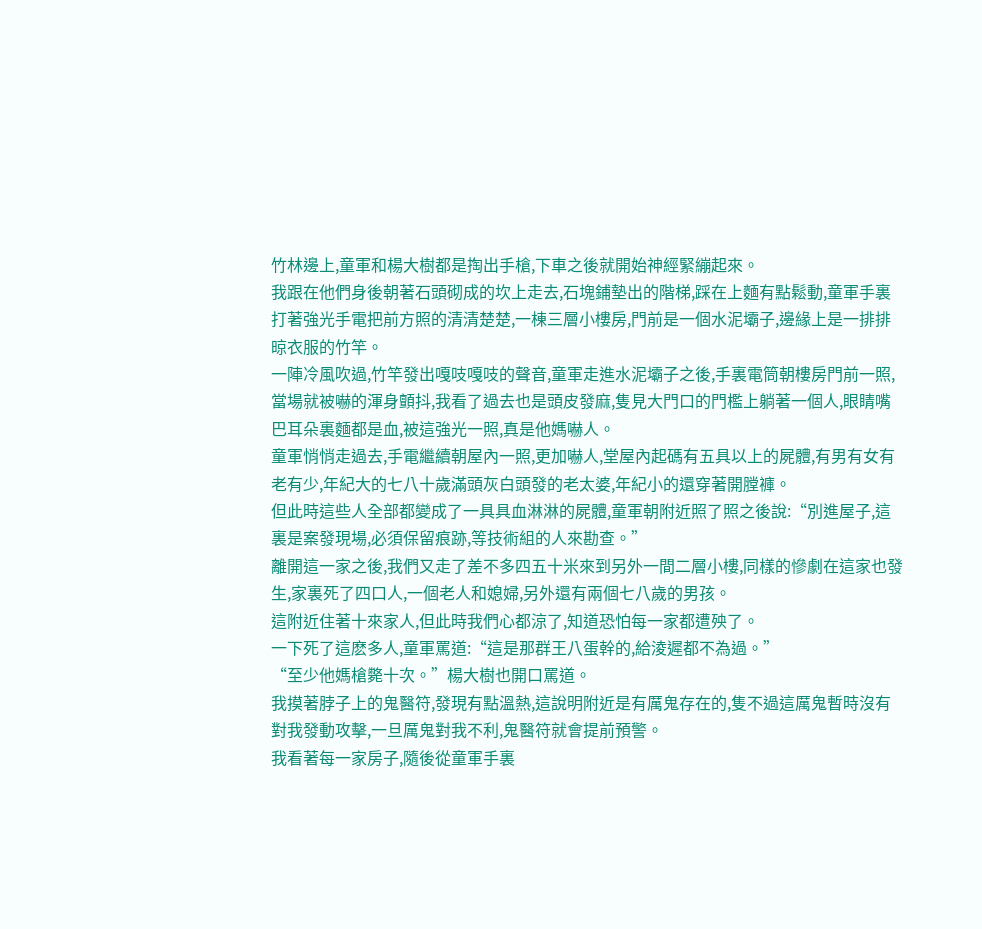竹林邊上,童軍和楊大樹都是掏出手槍,下車之後就開始神經緊繃起來。
我跟在他們身後朝著石頭砌成的坎上走去,石塊鋪墊出的階梯,踩在上麵有點鬆動,童軍手裏打著強光手電把前方照的清清楚楚,一棟三層小樓房,門前是一個水泥壩子,邊緣上是一排排晾衣服的竹竿。
一陣冷風吹過,竹竿發出嘎吱嘎吱的聲音,童軍走進水泥壩子之後,手裏電筒朝樓房門前一照,當場就被嚇的渾身顫抖,我看了過去也是頭皮發麻,隻見大門口的門檻上躺著一個人,眼睛嘴巴耳朵裏麵都是血,被這強光一照,真是他媽嚇人。
童軍悄悄走過去,手電繼續朝屋內一照,更加嚇人,堂屋內起碼有五具以上的屍體,有男有女有老有少,年紀大的七八十歲滿頭灰白頭發的老太婆,年紀小的還穿著開膛褲。
但此時這些人全部都變成了一具具血淋淋的屍體,童軍朝附近照了照之後說:“別進屋子,這裏是案發現場,必須保留痕跡,等技術組的人來勘查。”
離開這一家之後,我們又走了差不多四五十米來到另外一間二層小樓,同樣的慘劇在這家也發生,家裏死了四口人,一個老人和媳婦,另外還有兩個七八歲的男孩。
這附近住著十來家人,但此時我們心都涼了,知道恐怕每一家都遭殃了。
一下死了這麽多人,童軍罵道:“這是那群王八蛋幹的,給淩遲都不為過。”
“至少他媽槍斃十次。”楊大樹也開口罵道。
我摸著脖子上的鬼醫符,發現有點溫熱,這說明附近是有厲鬼存在的,隻不過這厲鬼暫時沒有對我發動攻擊,一旦厲鬼對我不利,鬼醫符就會提前預警。
我看著每一家房子,隨後從童軍手裏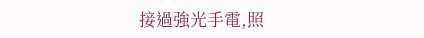接過強光手電,照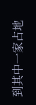到其中一家占地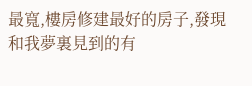最寬,樓房修建最好的房子,發現和我夢裏見到的有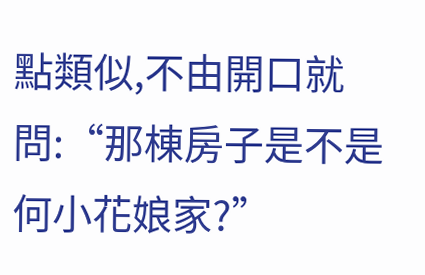點類似,不由開口就問:“那棟房子是不是何小花娘家?”